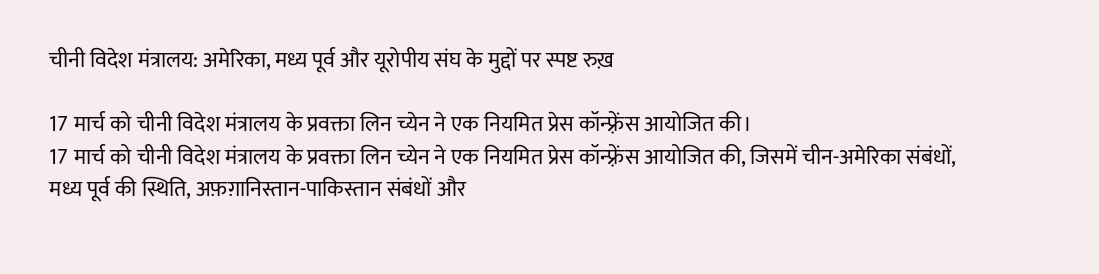चीनी विदेश मंत्रालय: अमेरिका, मध्य पूर्व और यूरोपीय संघ के मुद्दों पर स्पष्ट रुख़

17 मार्च को चीनी विदेश मंत्रालय के प्रवक्ता लिन च्येन ने एक नियमित प्रेस कॉन्फ़्रेंस आयोजित की।
17 मार्च को चीनी विदेश मंत्रालय के प्रवक्ता लिन च्येन ने एक नियमित प्रेस कॉन्फ़्रेंस आयोजित की, जिसमें चीन-अमेरिका संबंधों, मध्य पूर्व की स्थिति, अफ़ग़ानिस्तान-पाकिस्तान संबंधों और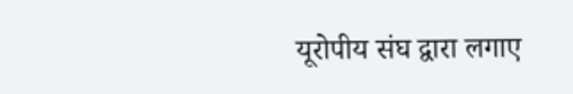यूरोपीय संघ द्वारा लगाए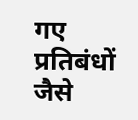गए प्रतिबंधों जैसे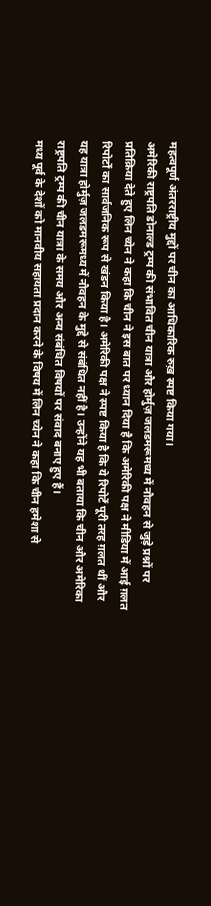महत्वपूर्ण अंतरराष्ट्रीय मुद्दों पर चीन का आधिकारिक रुख़ स्पष्ट किया गया।
अमेरिकी राष्ट्रपति डोनाल्ड ट्रम्प की संभावित चीन यात्रा और होर्मुज़ जलडमरूमध्य में नौवहन से जुड़े प्रश्नों पर प्रतिक्रिया देते हुए लिन च्येन ने कहा कि चीन ने इस बात पर ध्यान दिया है कि अमेरिकी पक्ष ने मीडिया में आई ग़लत रिपोर्टों का सार्वजनिक रूप से खंडन किया है। अमेरिकी पक्ष ने स्पष्ट किया है कि ये रिपोर्टें पूरी तरह ग़लत थीं और यह यात्रा होर्मुज़ जलडमरूमध्य में नौवहन के मुद्दे से संबंधित नहीं है। उन्होंने यह भी बताया कि चीन और अमेरिका राष्ट्रपति ट्रम्प की चीन यात्रा के समय और अन्य संबंधित विषयों पर संवाद बनाए हुए हैं।
मध्य पूर्व के देशों को मानवीय सहायता प्रदान करने के विषय में लिन च्येन ने कहा कि चीन हमेशा से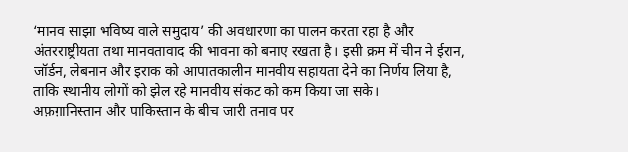‘मानव साझा भविष्य वाले समुदाय’ की अवधारणा का पालन करता रहा है और अंतरराष्ट्रीयता तथा मानवतावाद की भावना को बनाए रखता है। इसी क्रम में चीन ने ईरान, जॉर्डन, लेबनान और इराक को आपातकालीन मानवीय सहायता देने का निर्णय लिया है, ताकि स्थानीय लोगों को झेल रहे मानवीय संकट को कम किया जा सके।
अफ़ग़ानिस्तान और पाकिस्तान के बीच जारी तनाव पर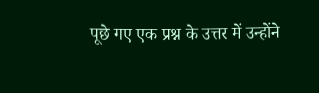पूछे गए एक प्रश्न के उत्तर में उन्होंने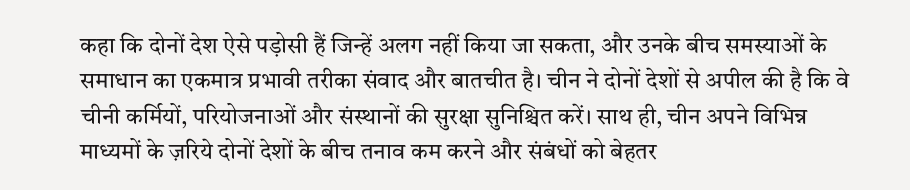कहा कि दोनों देश ऐसे पड़ोसी हैं जिन्हें अलग नहीं किया जा सकता, और उनके बीच समस्याओं के समाधान का एकमात्र प्रभावी तरीका संवाद और बातचीत है। चीन ने दोनों देशों से अपील की है कि वे चीनी कर्मियों, परियोजनाओं और संस्थानों की सुरक्षा सुनिश्चित करें। साथ ही, चीन अपने विभिन्न माध्यमों के ज़रिये दोनों देशों के बीच तनाव कम करने और संबंधों को बेहतर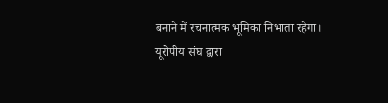बनाने में रचनात्मक भूमिका निभाता रहेगा।
यूरोपीय संघ द्वारा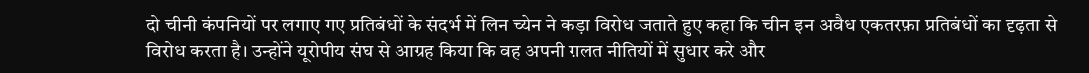दो चीनी कंपनियों पर लगाए गए प्रतिबंधों के संदर्भ में लिन च्येन ने कड़ा विरोध जताते हुए कहा कि चीन इन अवैध एकतरफ़ा प्रतिबंधों का दृढ़ता से विरोध करता है। उन्होंने यूरोपीय संघ से आग्रह किया कि वह अपनी ग़लत नीतियों में सुधार करे और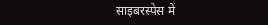साइबरस्पेस में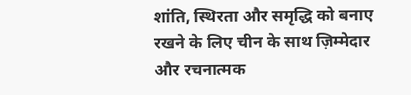शांति, स्थिरता और समृद्धि को बनाए रखने के लिए चीन के साथ ज़िम्मेदार और रचनात्मक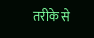तरीके से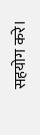सहयोग करे।